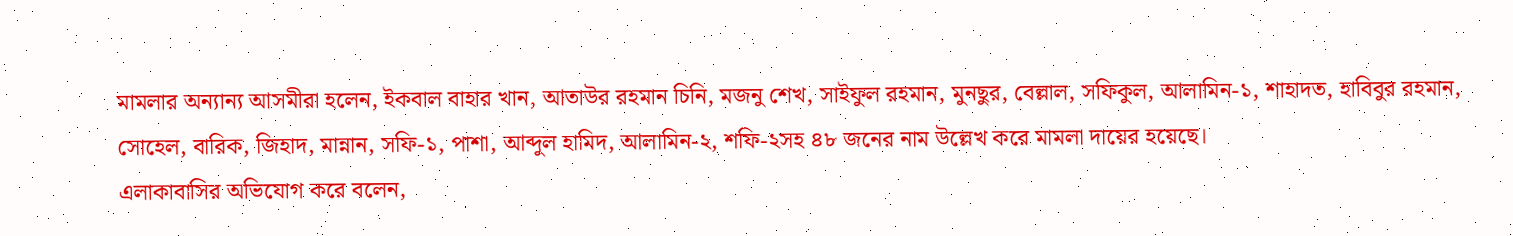মামলার অন্যান্য আসমীরা হলেন, ইকবাল বাহার খান, আতাউর রহমান চিনি, মজনু শেখ, সাইফুল রহমান, মুনছুর, বেল্লাল, সফিকুল, আলামিন-১, শাহাদত, হাবিবুর রহমান, সোহেল, বারিক, জিহাদ, মান্নান, সফি-১, পাশা, আব্দুল হামিদ, আলামিন-২, শফি-২সহ ৪৮ জনের নাম উল্লেখ করে মামলা দায়ের হয়েছে।
এলাকাবাসির অভিযোগ করে বলেন,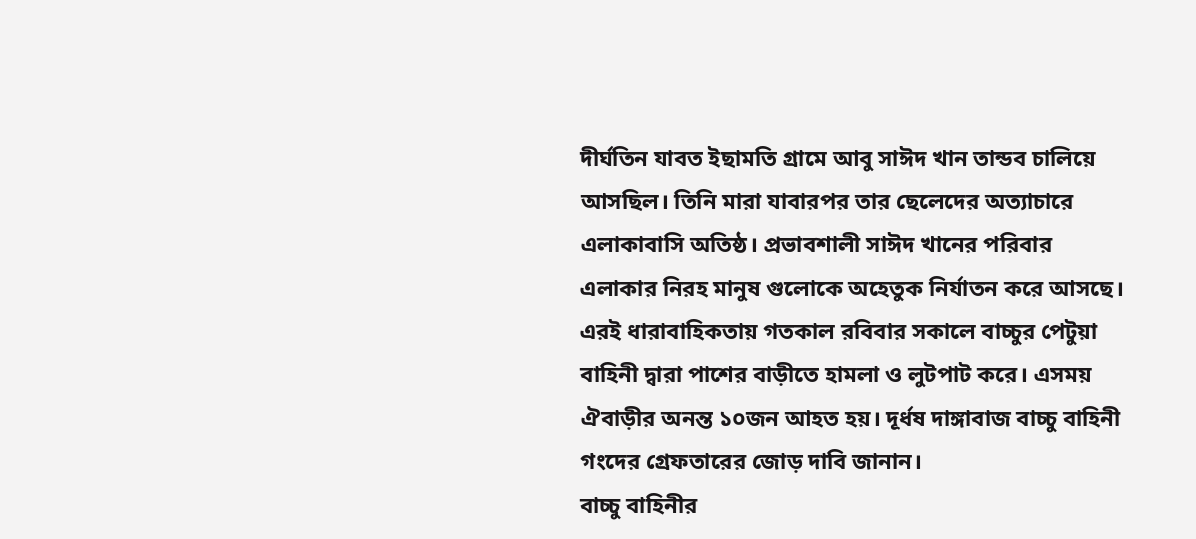দীর্ঘতিন যাবত ইছামতি গ্রামে আবু সাঈদ খান তান্ডব চালিয়ে আসছিল। তিনি মারা যাবারপর তার ছেলেদের অত্যাচারে এলাকাবাসি অতিষ্ঠ। প্রভাবশালী সাঈদ খানের পরিবার এলাকার নিরহ মানুষ গুলোকে অহেতুক নির্যাতন করে আসছে। এরই ধারাবাহিকতায় গতকাল রবিবার সকালে বাচ্চুর পেটুয়া বাহিনী দ্বারা পাশের বাড়ীতে হামলা ও লুটপাট করে। এসময় ঐবাড়ীর অনন্ত ১০জন আহত হয়। দূর্ধষ দাঙ্গাবাজ বাচ্চু বাহিনী গংদের গ্রেফতারের জোড় দাবি জানান।
বাচ্চু বাহিনীর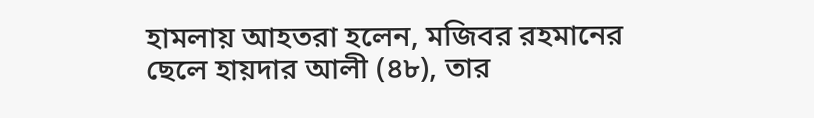হামলায় আহতরা হলেন, মজিবর রহমানের ছেলে হায়দার আলী (৪৮), তার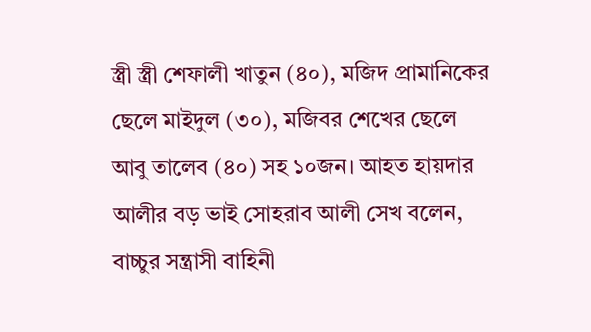স্ত্রী স্ত্রী শেফালী খাতুন (৪০), মজিদ প্রামানিকের ছেলে মাইদুল (৩০), মজিবর শেখের ছেলে আবু তালেব (৪০) সহ ১০জন। আহত হায়দার আলীর বড় ভাই সোহরাব আলী সেখ বলেন, বাচ্চুর সন্ত্রাসী বাহিনী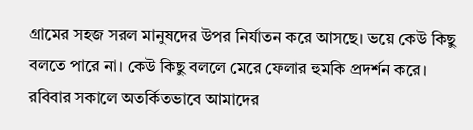গ্রামের সহজ সরল মানুষদের উপর নির্যাতন করে আসছে। ভয়ে কেউ কিছু বলতে পারে না। কেউ কিছু বললে মেরে ফেলার হুমকি প্রদর্শন করে। রবিবার সকালে অতর্কিতভাবে আমাদের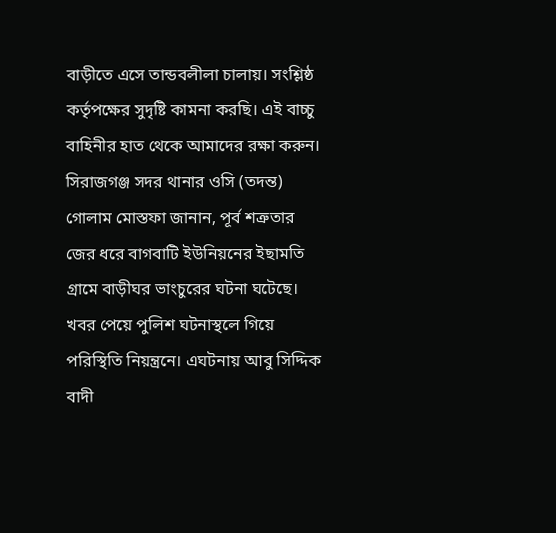বাড়ীতে এসে তান্ডবলীলা চালায়। সংশ্লিষ্ঠ কর্তৃপক্ষের সুদৃষ্টি কামনা করছি। এই বাচ্চু বাহিনীর হাত থেকে আমাদের রক্ষা করুন।
সিরাজগঞ্জ সদর থানার ওসি (তদন্ত) গোলাম মোস্তফা জানান, পূর্ব শত্রুতার জের ধরে বাগবাটি ইউনিয়নের ইছামতি গ্রামে বাড়ীঘর ভাংচুরের ঘটনা ঘটেছে। খবর পেয়ে পুলিশ ঘটনাস্থলে গিয়ে পরিস্থিতি নিয়ন্ত্রনে। এঘটনায় আবু সিদ্দিক বাদী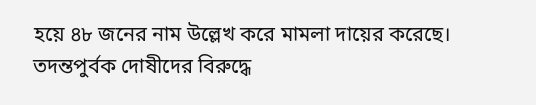হয়ে ৪৮ জনের নাম উল্লেখ করে মামলা দায়ের করেছে। তদন্তপুর্বক দোষীদের বিরুদ্ধে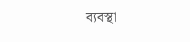ব্যবস্থা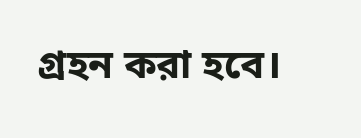গ্রহন করা হবে।